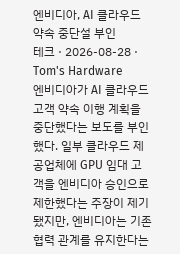엔비디아, AI 클라우드 약속 중단설 부인
테크 · 2026-08-28 · Tom's Hardware
엔비디아가 AI 클라우드 고객 약속 이행 계획을 중단했다는 보도를 부인했다. 일부 클라우드 제공업체에 GPU 임대 고객을 엔비디아 승인으로 제한했다는 주장이 제기됐지만, 엔비디아는 기존 협력 관계를 유지한다는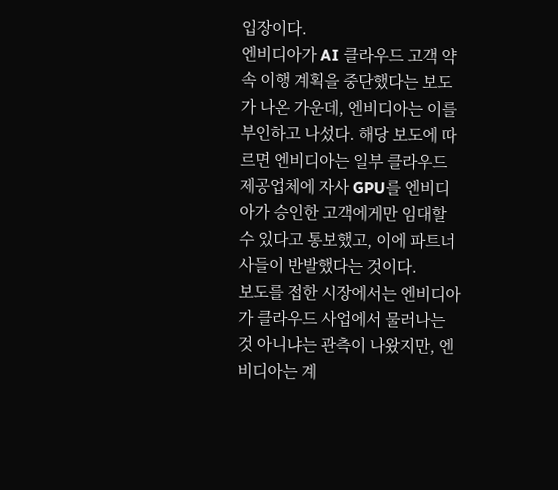입장이다.
엔비디아가 AI 클라우드 고객 약속 이행 계획을 중단했다는 보도가 나온 가운데, 엔비디아는 이를 부인하고 나섰다. 해당 보도에 따르면 엔비디아는 일부 클라우드 제공업체에 자사 GPU를 엔비디아가 승인한 고객에게만 임대할 수 있다고 통보했고, 이에 파트너사들이 반발했다는 것이다.
보도를 접한 시장에서는 엔비디아가 클라우드 사업에서 물러나는 것 아니냐는 관측이 나왔지만, 엔비디아는 계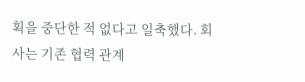획을 중단한 적 없다고 일축했다. 회사는 기존 협력 관계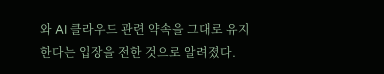와 AI 클라우드 관련 약속을 그대로 유지한다는 입장을 전한 것으로 알려졌다.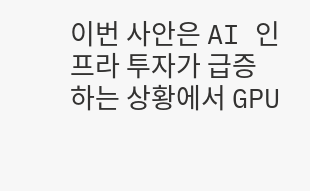이번 사안은 AI 인프라 투자가 급증하는 상황에서 GPU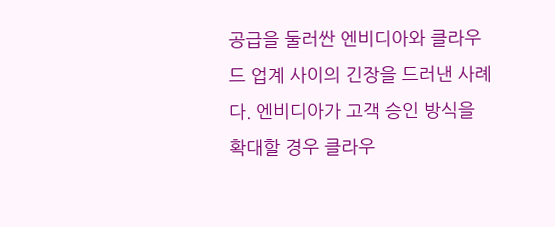공급을 둘러싼 엔비디아와 클라우드 업계 사이의 긴장을 드러낸 사례다. 엔비디아가 고객 승인 방식을 확대할 경우 클라우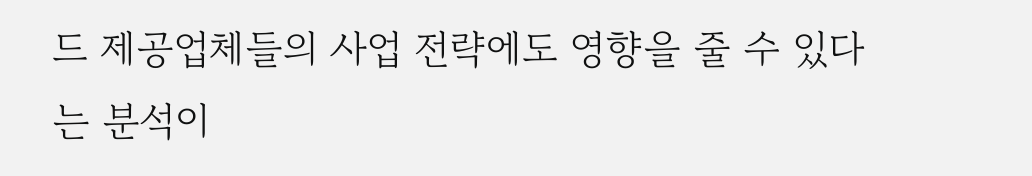드 제공업체들의 사업 전략에도 영향을 줄 수 있다는 분석이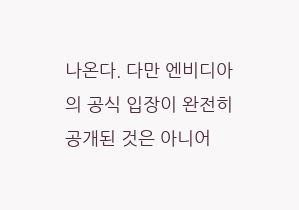나온다. 다만 엔비디아의 공식 입장이 완전히 공개된 것은 아니어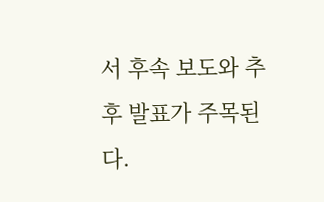서 후속 보도와 추후 발표가 주목된다.